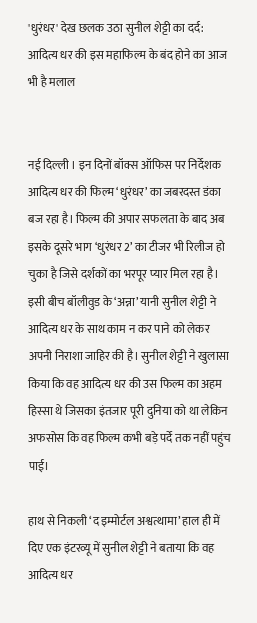'धुरंधर' देख छलक उठा सुनील शेट्टी का दर्द: आदित्य धर की इस महाफिल्म के बंद होने का आज भी है मलाल


नई दिल्ली । इन दिनों बॉक्स ऑफिस पर निर्देशक आदित्य धर की फिल्म ‘धुरंधर’ का जबरदस्त डंका बज रहा है। फिल्म की अपार सफलता के बाद अब इसके दूसरे भाग ‘धुरंधर 2’ का टीजर भी रिलीज हो चुका है जिसे दर्शकों का भरपूर प्यार मिल रहा है। इसी बीच बॉलीवुड के ‘अन्ना’ यानी सुनील शेट्टी ने आदित्य धर के साथ काम न कर पाने को लेकर अपनी निराशा जाहिर की है। सुनील शेट्टी ने खुलासा किया कि वह आदित्य धर की उस फिल्म का अहम हिस्सा थे जिसका इंतजार पूरी दुनिया को था लेकिन अफसोस कि वह फिल्म कभी बड़े पर्दे तक नहीं पहुंच पाई।

हाथ से निकली ‘द इम्मोर्टल अश्वत्थामा’ हाल ही में दिए एक इंटरव्यू में सुनील शेट्टी ने बताया कि वह आदित्य धर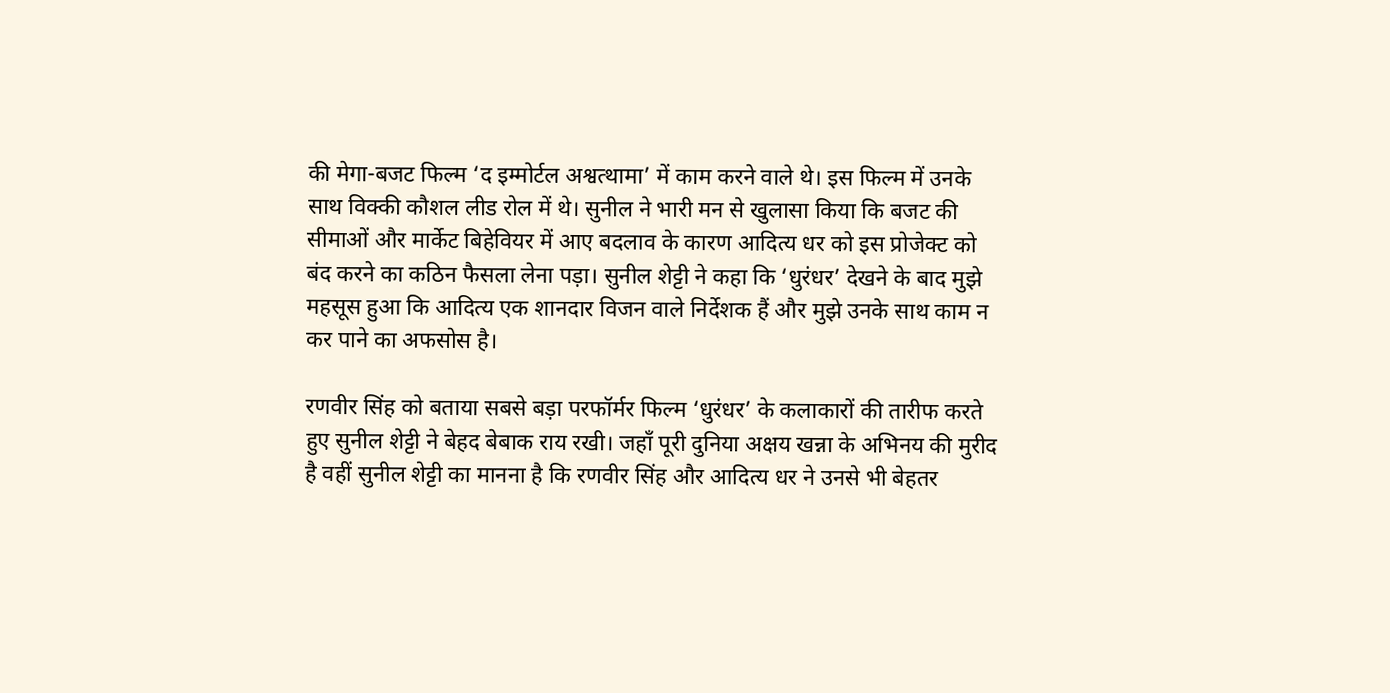की मेगा-बजट फिल्म ‘द इम्मोर्टल अश्वत्थामा’ में काम करने वाले थे। इस फिल्म में उनके साथ विक्की कौशल लीड रोल में थे। सुनील ने भारी मन से खुलासा किया कि बजट की सीमाओं और मार्केट बिहेवियर में आए बदलाव के कारण आदित्य धर को इस प्रोजेक्ट को बंद करने का कठिन फैसला लेना पड़ा। सुनील शेट्टी ने कहा कि ‘धुरंधर’ देखने के बाद मुझे महसूस हुआ कि आदित्य एक शानदार विजन वाले निर्देशक हैं और मुझे उनके साथ काम न कर पाने का अफसोस है।

रणवीर सिंह को बताया सबसे बड़ा परफॉर्मर फिल्म ‘धुरंधर’ के कलाकारों की तारीफ करते हुए सुनील शेट्टी ने बेहद बेबाक राय रखी। जहाँ पूरी दुनिया अक्षय खन्ना के अभिनय की मुरीद है वहीं सुनील शेट्टी का मानना है कि रणवीर सिंह और आदित्य धर ने उनसे भी बेहतर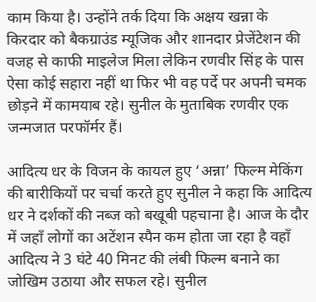काम किया है। उन्होंने तर्क दिया कि अक्षय खन्ना के किरदार को बैकग्राउंड म्यूजिक और शानदार प्रेजेंटेशन की वजह से काफी माइलेज मिला लेकिन रणवीर सिंह के पास ऐसा कोई सहारा नहीं था फिर भी वह पर्दे पर अपनी चमक छोड़ने में कामयाब रहे। सुनील के मुताबिक रणवीर एक जन्मजात परफॉर्मर हैं।

आदित्य धर के विजन के कायल हुए ‘अन्ना’ फिल्म मेकिंग की बारीकियों पर चर्चा करते हुए सुनील ने कहा कि आदित्य धर ने दर्शकों की नब्ज को बखूबी पहचाना है। आज के दौर में जहाँ लोगों का अटेंशन स्पैन कम होता जा रहा है वहाँ आदित्य ने 3 घंटे 40 मिनट की लंबी फिल्म बनाने का जोखिम उठाया और सफल रहे। सुनील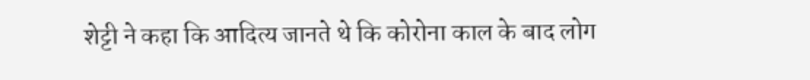शेट्टी ने कहा कि आदित्य जानते थे कि कोरोना काल के बाद लोग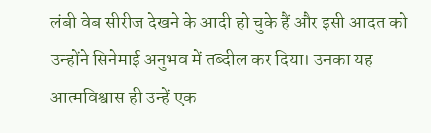लंबी वेब सीरीज देखने के आदी हो चुके हैं और इसी आदत को उन्होंने सिनेमाई अनुभव में तब्दील कर दिया। उनका यह आत्मविश्वास ही उन्हें एक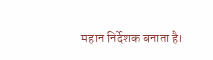महान निर्देशक बनाता है।